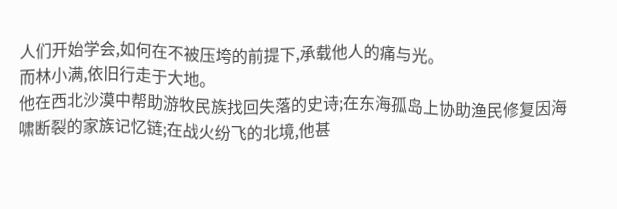人们开始学会,如何在不被压垮的前提下,承载他人的痛与光。
而林小满,依旧行走于大地。
他在西北沙漠中帮助游牧民族找回失落的史诗;在东海孤岛上协助渔民修复因海啸断裂的家族记忆链;在战火纷飞的北境,他甚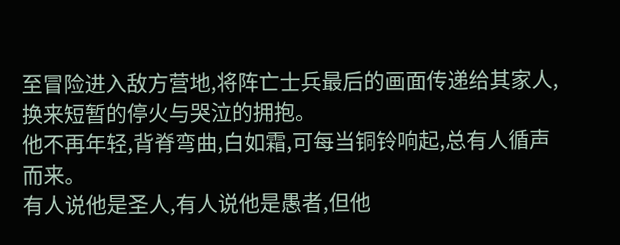至冒险进入敌方营地,将阵亡士兵最后的画面传递给其家人,换来短暂的停火与哭泣的拥抱。
他不再年轻,背脊弯曲,白如霜,可每当铜铃响起,总有人循声而来。
有人说他是圣人,有人说他是愚者,但他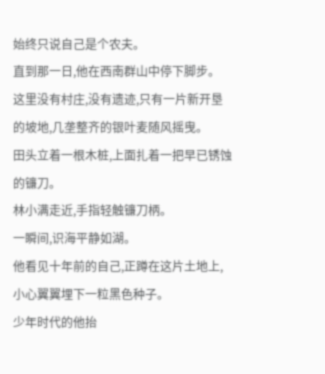始终只说自己是个农夫。
直到那一日,他在西南群山中停下脚步。
这里没有村庄,没有遗迹,只有一片新开垦的坡地,几垄整齐的银叶麦随风摇曳。
田头立着一根木桩,上面扎着一把早已锈蚀的镰刀。
林小满走近,手指轻触镰刀柄。
一瞬间,识海平静如湖。
他看见十年前的自己,正蹲在这片土地上,小心翼翼埋下一粒黑色种子。
少年时代的他抬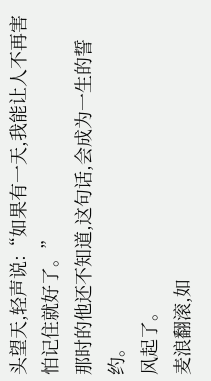头望天,轻声说:“如果有一天,我能让人不再害怕记住就好了。”
那时的他还不知道,这句话,会成为一生的誓约。
风起了。
麦浪翻滚,如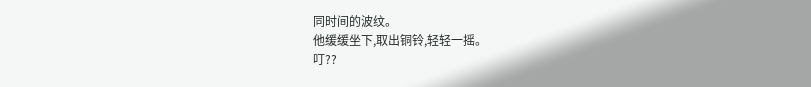同时间的波纹。
他缓缓坐下,取出铜铃,轻轻一摇。
叮??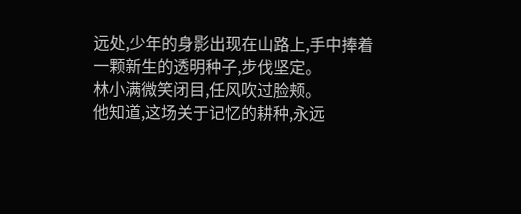远处,少年的身影出现在山路上,手中捧着一颗新生的透明种子,步伐坚定。
林小满微笑闭目,任风吹过脸颊。
他知道,这场关于记忆的耕种,永远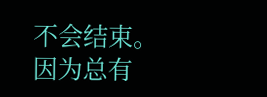不会结束。
因为总有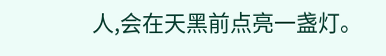人,会在天黑前点亮一盏灯。